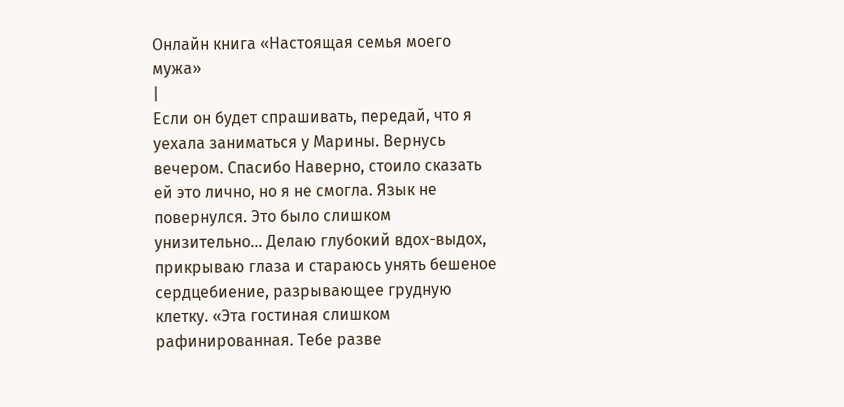Онлайн книга «Настоящая семья моего мужа»
|
Если он будет спрашивать, передай, что я уехала заниматься у Марины. Вернусь вечером. Спасибо Наверно, стоило сказать ей это лично, но я не смогла. Язык не повернулся. Это было слишком унизительно… Делаю глубокий вдох-выдох, прикрываю глаза и стараюсь унять бешеное сердцебиение, разрывающее грудную клетку. «Эта гостиная слишком рафинированная. Тебе разве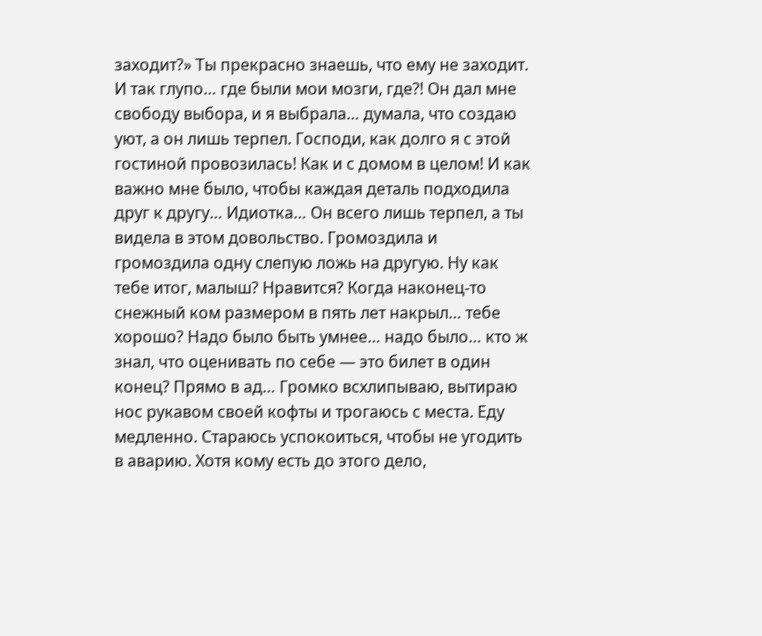заходит?» Ты прекрасно знаешь, что ему не заходит. И так глупо… где были мои мозги, где?! Он дал мне свободу выбора, и я выбрала… думала, что создаю уют, а он лишь терпел. Господи, как долго я с этой гостиной провозилась! Как и с домом в целом! И как важно мне было, чтобы каждая деталь подходила друг к другу… Идиотка… Он всего лишь терпел, а ты видела в этом довольство. Громоздила и громоздила одну слепую ложь на другую. Ну как тебе итог, малыш? Нравится? Когда наконец-то снежный ком размером в пять лет накрыл… тебе хорошо? Надо было быть умнее… надо было… кто ж знал, что оценивать по себе — это билет в один конец? Прямо в ад… Громко всхлипываю, вытираю нос рукавом своей кофты и трогаюсь с места. Еду медленно. Стараюсь успокоиться, чтобы не угодить в аварию. Хотя кому есть до этого дело,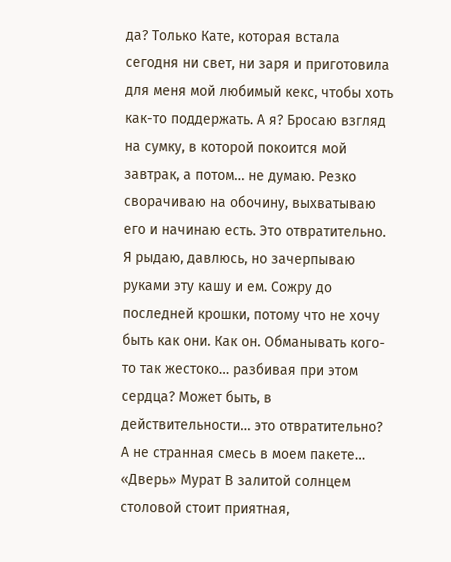да? Только Кате, которая встала сегодня ни свет, ни заря и приготовила для меня мой любимый кекс, чтобы хоть как-то поддержать. А я? Бросаю взгляд на сумку, в которой покоится мой завтрак, а потом… не думаю. Резко сворачиваю на обочину, выхватываю его и начинаю есть. Это отвратительно. Я рыдаю, давлюсь, но зачерпываю руками эту кашу и ем. Сожру до последней крошки, потому что не хочу быть как они. Как он. Обманывать кого-то так жестоко… разбивая при этом сердца? Может быть, в действительности… это отвратительно? А не странная смесь в моем пакете… «Дверь» Мурат В залитой солнцем столовой стоит приятная,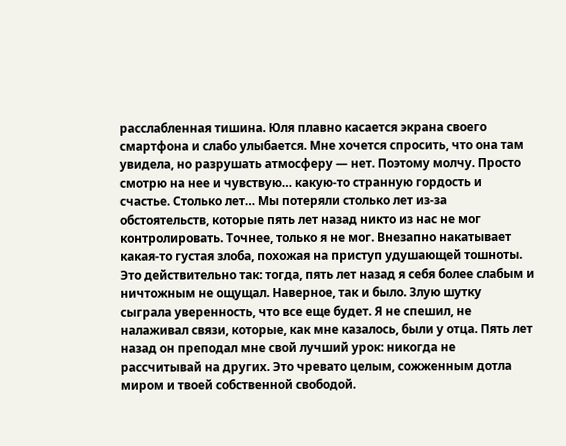расслабленная тишина. Юля плавно касается экрана своего смартфона и слабо улыбается. Мне хочется спросить, что она там увидела, но разрушать атмосферу — нет. Поэтому молчу. Просто смотрю на нее и чувствую… какую-то странную гордость и счастье. Столько лет… Мы потеряли столько лет из-за обстоятельств, которые пять лет назад никто из нас не мог контролировать. Точнее, только я не мог. Внезапно накатывает какая-то густая злоба, похожая на приступ удушающей тошноты. Это действительно так: тогда, пять лет назад я себя более слабым и ничтожным не ощущал. Наверное, так и было. Злую шутку сыграла уверенность, что все еще будет. Я не спешил, не налаживал связи, которые, как мне казалось, были у отца. Пять лет назад он преподал мне свой лучший урок: никогда не рассчитывай на других. Это чревато целым, сожженным дотла миром и твоей собственной свободой.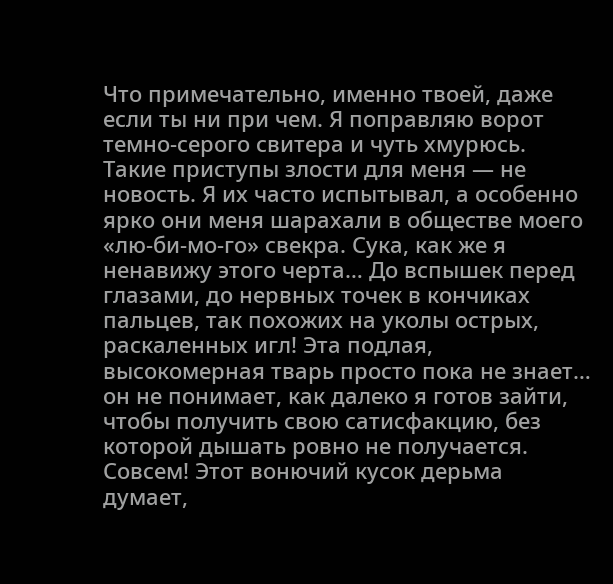Что примечательно, именно твоей, даже если ты ни при чем. Я поправляю ворот темно-серого свитера и чуть хмурюсь. Такие приступы злости для меня — не новость. Я их часто испытывал, а особенно ярко они меня шарахали в обществе моего «лю-би-мо-го» свекра. Сука, как же я ненавижу этого черта… До вспышек перед глазами, до нервных точек в кончиках пальцев, так похожих на уколы острых, раскаленных игл! Эта подлая, высокомерная тварь просто пока не знает… он не понимает, как далеко я готов зайти, чтобы получить свою сатисфакцию, без которой дышать ровно не получается. Совсем! Этот вонючий кусок дерьма думает,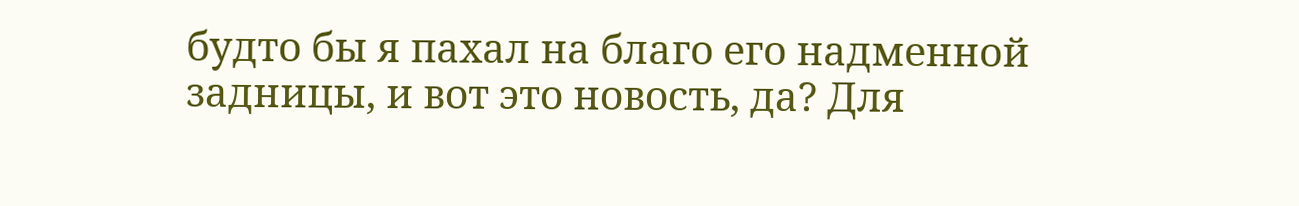будто бы я пахал на благо его надменной задницы, и вот это новость, да? Для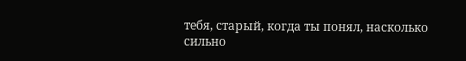тебя, старый, когда ты понял, насколько сильно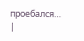проебался… |